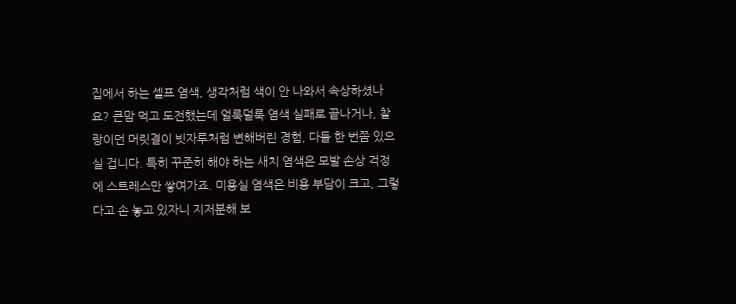집에서 하는 셀프 염색, 생각처럼 색이 안 나와서 속상하셨나요? 큰맘 먹고 도전했는데 얼룩덜룩 염색 실패로 끝나거나, 찰랑이던 머릿결이 빗자루처럼 변해버린 경험, 다들 한 번쯤 있으실 겁니다. 특히 꾸준히 해야 하는 새치 염색은 모발 손상 걱정에 스트레스만 쌓여가죠. 미용실 염색은 비용 부담이 크고, 그렇다고 손 놓고 있자니 지저분해 보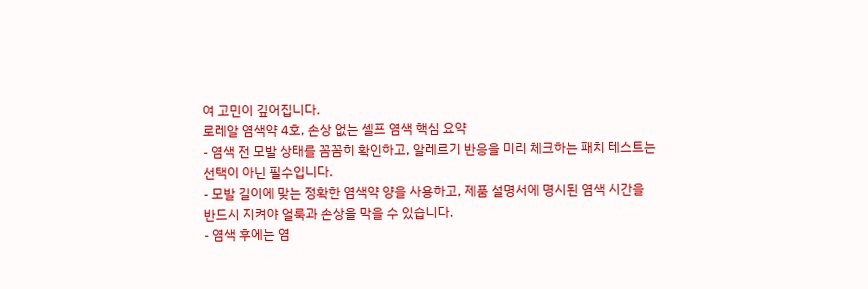여 고민이 깊어집니다.
로레알 염색약 4호, 손상 없는 셀프 염색 핵심 요약
- 염색 전 모발 상태를 꼼꼼히 확인하고, 알레르기 반응을 미리 체크하는 패치 테스트는 선택이 아닌 필수입니다.
- 모발 길이에 맞는 정확한 염색약 양을 사용하고, 제품 설명서에 명시된 염색 시간을 반드시 지켜야 얼룩과 손상을 막을 수 있습니다.
- 염색 후에는 염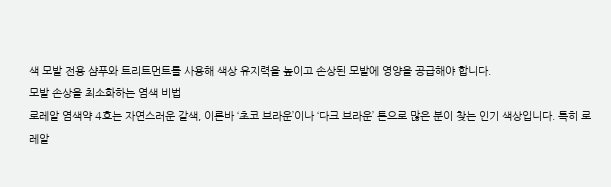색 모발 전용 샴푸와 트리트먼트를 사용해 색상 유지력을 높이고 손상된 모발에 영양을 공급해야 합니다.
모발 손상을 최소화하는 염색 비법
로레알 염색약 4호는 자연스러운 갈색, 이른바 ‘초코 브라운’이나 ‘다크 브라운’ 톤으로 많은 분이 찾는 인기 색상입니다. 특히 로레알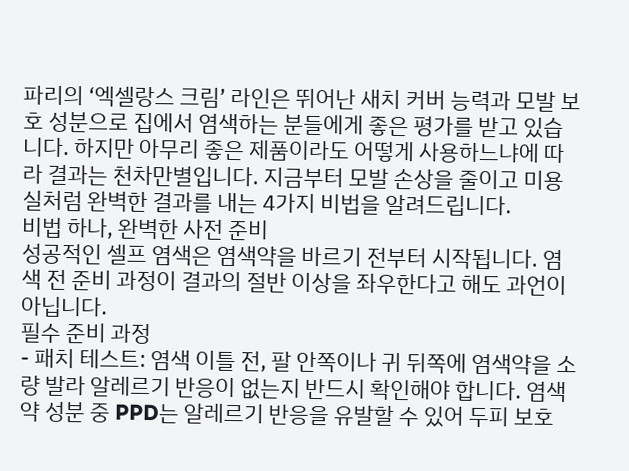파리의 ‘엑셀랑스 크림’ 라인은 뛰어난 새치 커버 능력과 모발 보호 성분으로 집에서 염색하는 분들에게 좋은 평가를 받고 있습니다. 하지만 아무리 좋은 제품이라도 어떻게 사용하느냐에 따라 결과는 천차만별입니다. 지금부터 모발 손상을 줄이고 미용실처럼 완벽한 결과를 내는 4가지 비법을 알려드립니다.
비법 하나, 완벽한 사전 준비
성공적인 셀프 염색은 염색약을 바르기 전부터 시작됩니다. 염색 전 준비 과정이 결과의 절반 이상을 좌우한다고 해도 과언이 아닙니다.
필수 준비 과정
- 패치 테스트: 염색 이틀 전, 팔 안쪽이나 귀 뒤쪽에 염색약을 소량 발라 알레르기 반응이 없는지 반드시 확인해야 합니다. 염색약 성분 중 PPD는 알레르기 반응을 유발할 수 있어 두피 보호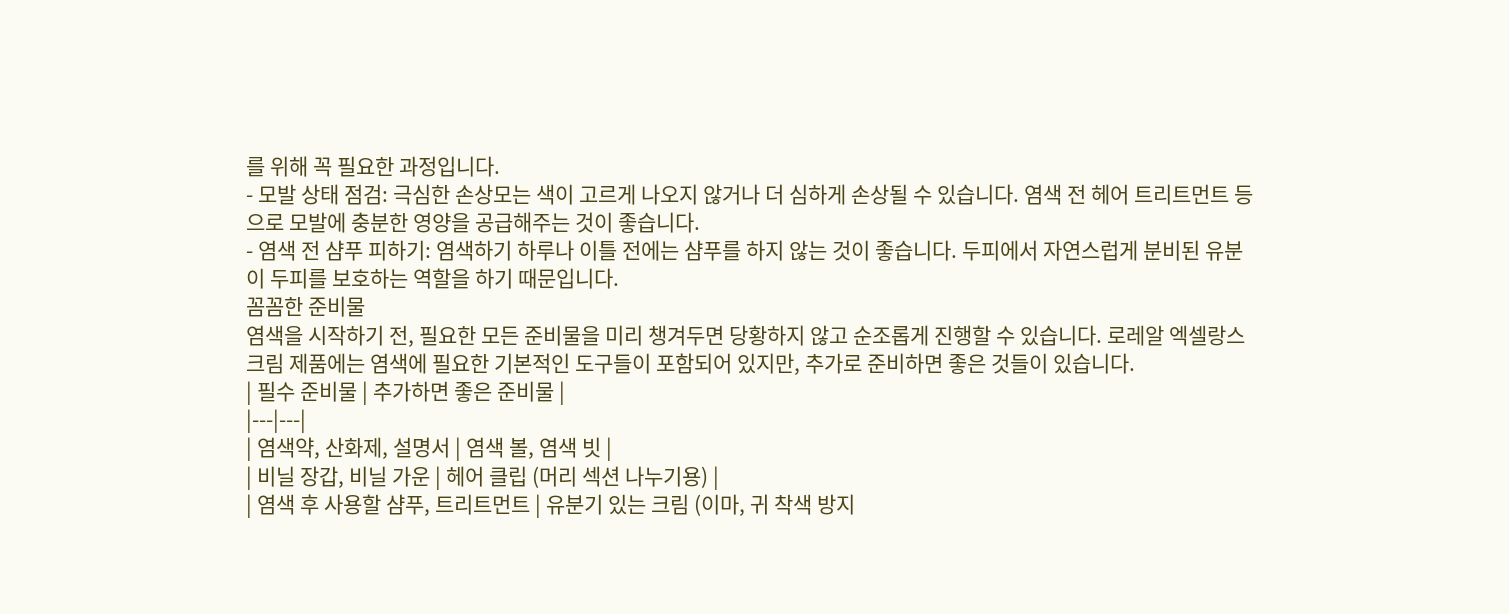를 위해 꼭 필요한 과정입니다.
- 모발 상태 점검: 극심한 손상모는 색이 고르게 나오지 않거나 더 심하게 손상될 수 있습니다. 염색 전 헤어 트리트먼트 등으로 모발에 충분한 영양을 공급해주는 것이 좋습니다.
- 염색 전 샴푸 피하기: 염색하기 하루나 이틀 전에는 샴푸를 하지 않는 것이 좋습니다. 두피에서 자연스럽게 분비된 유분이 두피를 보호하는 역할을 하기 때문입니다.
꼼꼼한 준비물
염색을 시작하기 전, 필요한 모든 준비물을 미리 챙겨두면 당황하지 않고 순조롭게 진행할 수 있습니다. 로레알 엑셀랑스 크림 제품에는 염색에 필요한 기본적인 도구들이 포함되어 있지만, 추가로 준비하면 좋은 것들이 있습니다.
| 필수 준비물 | 추가하면 좋은 준비물 |
|---|---|
| 염색약, 산화제, 설명서 | 염색 볼, 염색 빗 |
| 비닐 장갑, 비닐 가운 | 헤어 클립 (머리 섹션 나누기용) |
| 염색 후 사용할 샴푸, 트리트먼트 | 유분기 있는 크림 (이마, 귀 착색 방지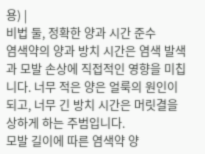용) |
비법 둘, 정확한 양과 시간 준수
염색약의 양과 방치 시간은 염색 발색과 모발 손상에 직접적인 영향을 미칩니다. 너무 적은 양은 얼룩의 원인이 되고, 너무 긴 방치 시간은 머릿결을 상하게 하는 주범입니다.
모발 길이에 따른 염색약 양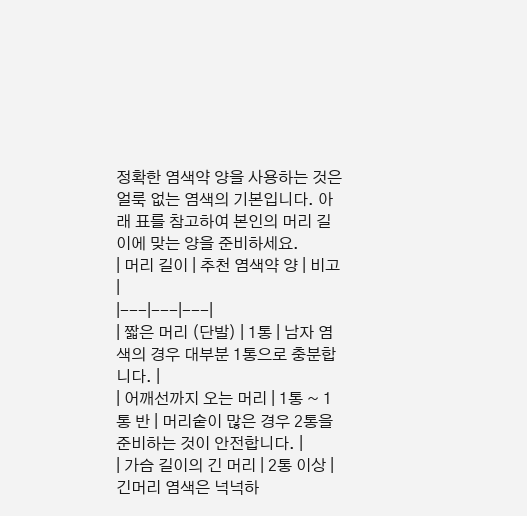정확한 염색약 양을 사용하는 것은 얼룩 없는 염색의 기본입니다. 아래 표를 참고하여 본인의 머리 길이에 맞는 양을 준비하세요.
| 머리 길이 | 추천 염색약 양 | 비고 |
|---|---|---|
| 짧은 머리 (단발) | 1통 | 남자 염색의 경우 대부분 1통으로 충분합니다. |
| 어깨선까지 오는 머리 | 1통 ~ 1통 반 | 머리숱이 많은 경우 2통을 준비하는 것이 안전합니다. |
| 가슴 길이의 긴 머리 | 2통 이상 | 긴머리 염색은 넉넉하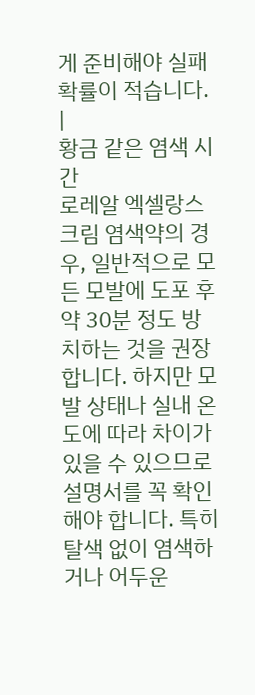게 준비해야 실패 확률이 적습니다. |
황금 같은 염색 시간
로레알 엑셀랑스 크림 염색약의 경우, 일반적으로 모든 모발에 도포 후 약 30분 정도 방치하는 것을 권장합니다. 하지만 모발 상태나 실내 온도에 따라 차이가 있을 수 있으므로 설명서를 꼭 확인해야 합니다. 특히 탈색 없이 염색하거나 어두운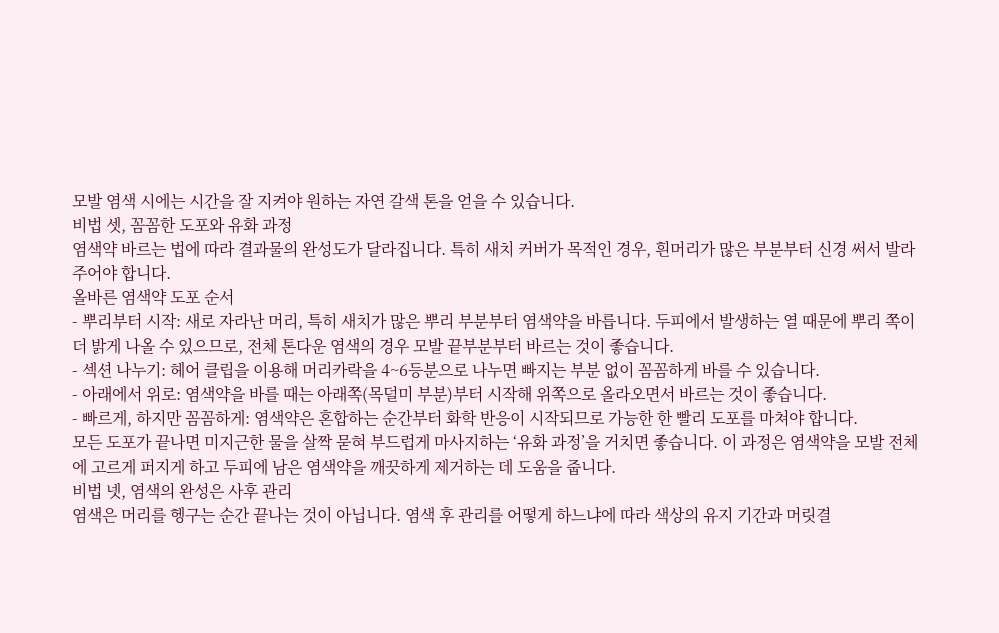모발 염색 시에는 시간을 잘 지켜야 원하는 자연 갈색 톤을 얻을 수 있습니다.
비법 셋, 꼼꼼한 도포와 유화 과정
염색약 바르는 법에 따라 결과물의 완성도가 달라집니다. 특히 새치 커버가 목적인 경우, 흰머리가 많은 부분부터 신경 써서 발라주어야 합니다.
올바른 염색약 도포 순서
- 뿌리부터 시작: 새로 자라난 머리, 특히 새치가 많은 뿌리 부분부터 염색약을 바릅니다. 두피에서 발생하는 열 때문에 뿌리 쪽이 더 밝게 나올 수 있으므로, 전체 톤다운 염색의 경우 모발 끝부분부터 바르는 것이 좋습니다.
- 섹션 나누기: 헤어 클립을 이용해 머리카락을 4~6등분으로 나누면 빠지는 부분 없이 꼼꼼하게 바를 수 있습니다.
- 아래에서 위로: 염색약을 바를 때는 아래쪽(목덜미 부분)부터 시작해 위쪽으로 올라오면서 바르는 것이 좋습니다.
- 빠르게, 하지만 꼼꼼하게: 염색약은 혼합하는 순간부터 화학 반응이 시작되므로 가능한 한 빨리 도포를 마쳐야 합니다.
모든 도포가 끝나면 미지근한 물을 살짝 묻혀 부드럽게 마사지하는 ‘유화 과정’을 거치면 좋습니다. 이 과정은 염색약을 모발 전체에 고르게 퍼지게 하고 두피에 남은 염색약을 깨끗하게 제거하는 데 도움을 줍니다.
비법 넷, 염색의 완성은 사후 관리
염색은 머리를 헹구는 순간 끝나는 것이 아닙니다. 염색 후 관리를 어떻게 하느냐에 따라 색상의 유지 기간과 머릿결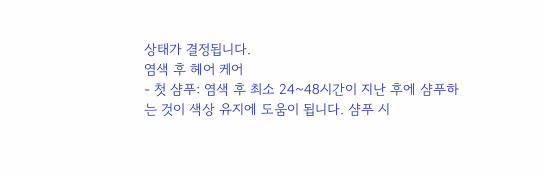상태가 결정됩니다.
염색 후 헤어 케어
- 첫 샴푸: 염색 후 최소 24~48시간이 지난 후에 샴푸하는 것이 색상 유지에 도움이 됩니다. 샴푸 시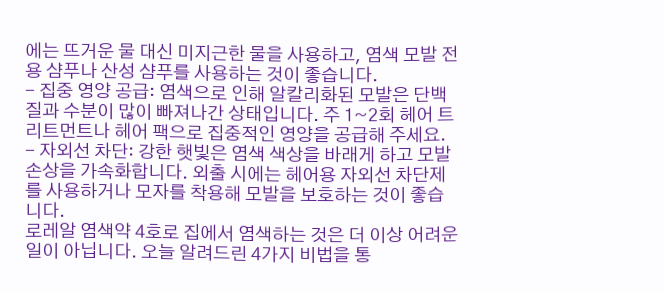에는 뜨거운 물 대신 미지근한 물을 사용하고, 염색 모발 전용 샴푸나 산성 샴푸를 사용하는 것이 좋습니다.
- 집중 영양 공급: 염색으로 인해 알칼리화된 모발은 단백질과 수분이 많이 빠져나간 상태입니다. 주 1~2회 헤어 트리트먼트나 헤어 팩으로 집중적인 영양을 공급해 주세요.
- 자외선 차단: 강한 햇빛은 염색 색상을 바래게 하고 모발 손상을 가속화합니다. 외출 시에는 헤어용 자외선 차단제를 사용하거나 모자를 착용해 모발을 보호하는 것이 좋습니다.
로레알 염색약 4호로 집에서 염색하는 것은 더 이상 어려운 일이 아닙니다. 오늘 알려드린 4가지 비법을 통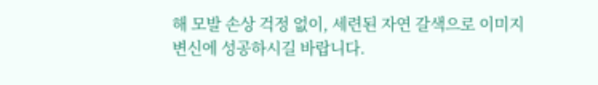해 모발 손상 걱정 없이, 세련된 자연 갈색으로 이미지 변신에 성공하시길 바랍니다.